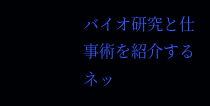バイオ研究と仕事術を紹介するネッ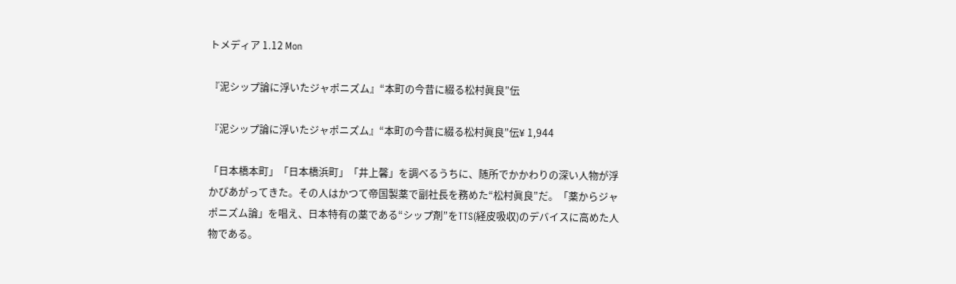トメディア 1.12 Mon

『泥シップ論に浮いたジャポニズム』“本町の今昔に綴る松村眞良”伝

『泥シップ論に浮いたジャポニズム』“本町の今昔に綴る松村眞良”伝¥ 1,944

「日本橋本町」「日本橋浜町」「井上馨」を調べるうちに、随所でかかわりの深い人物が浮かびあがってきた。その人はかつて帝国製薬で副社長を務めた“松村眞良”だ。「薬からジャポニズム論」を唱え、日本特有の薬である“シップ剤”をTTS(経皮吸収)のデバイスに高めた人物である。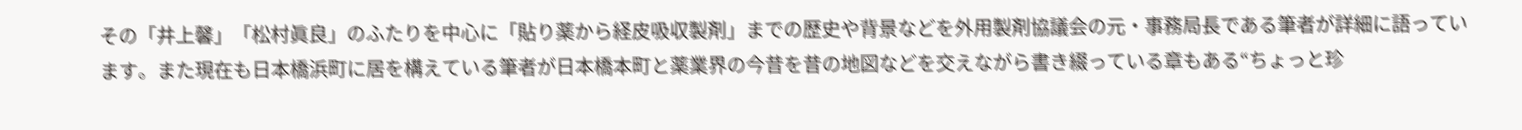その「井上馨」「松村眞良」のふたりを中心に「貼り薬から経皮吸収製剤」までの歴史や背景などを外用製剤協議会の元・事務局長である筆者が詳細に語っています。また現在も日本橋浜町に居を構えている筆者が日本橋本町と薬業界の今昔を昔の地図などを交えながら書き綴っている章もある“ちょっと珍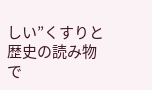しい”くすりと歴史の読み物で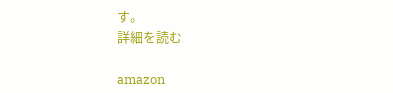す。
詳細を読む

amazon